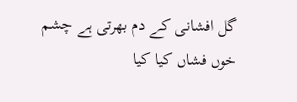گل افشانی کے دم بھرتی ہے چشم خوں فشاں کیا کیا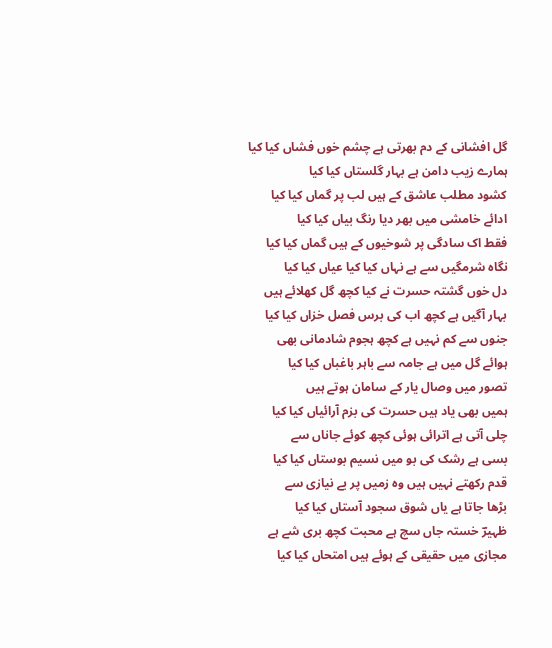گل افشانی کے دم بھرتی ہے چشم خوں فشاں کیا کیا
ہمارے زیب دامن ہے بہار گلستاں کیا کیا
کشود مطلب عاشق کے ہیں لب پر گماں کیا کیا
ادائے خامشی میں بھر دیا رنگ بیاں کیا کیا
فقط اک سادگی پر شوخیوں کے ہیں گماں کیا کیا
نگاہ شرمگیں سے ہے نہاں کیا کیا عیاں کیا کیا
دل خوں گشتہ حسرت نے کیا کچھ گل کھلائے ہیں
بہار آگیں ہے کچھ اب کی برس فصل خزاں کیا کیا
جنوں سے کم نہیں ہے کچھ ہجوم شادمانی بھی
ہوائے گل میں ہے جامہ سے باہر باغباں کیا کیا
تصور میں وصال یار کے سامان ہوتے ہیں
ہمیں بھی یاد ہیں حسرت کی بزم آرائیاں کیا کیا
چلی آتی ہے اترائی ہوئی کچھ کوئے جاناں سے
بسی ہے رشک کی بو میں نسیم بوستاں کیا کیا
قدم رکھتے نہیں ہیں وہ زمیں پر بے نیازی سے
بڑھا جاتا ہے یاں شوق سجود آستاں کیا کیا
ظہیرؔ خستہ جاں سچ ہے محبت کچھ بری شے ہے
مجازی میں حقیقی کے ہوئے ہیں امتحاں کیا کیا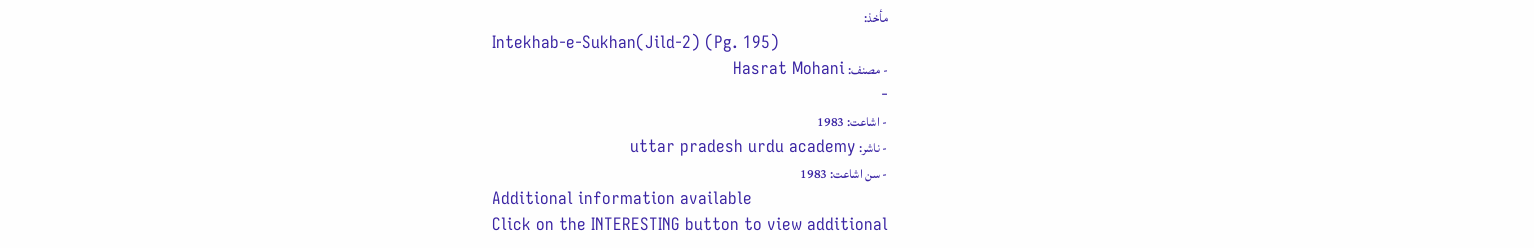مأخذ:
Intekhab-e-Sukhan(Jild-2) (Pg. 195)
- مصنف: Hasrat Mohani
-
- اشاعت: 1983
- ناشر: uttar pradesh urdu academy
- سن اشاعت: 1983
Additional information available
Click on the INTERESTING button to view additional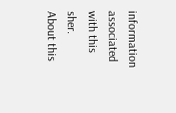information associated with this sher.
About this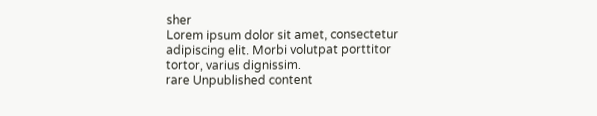sher
Lorem ipsum dolor sit amet, consectetur adipiscing elit. Morbi volutpat porttitor tortor, varius dignissim.
rare Unpublished content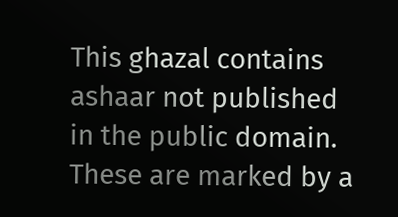This ghazal contains ashaar not published in the public domain. These are marked by a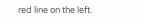red line on the left.